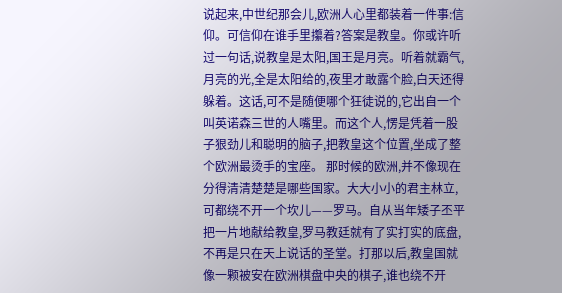说起来,中世纪那会儿,欧洲人心里都装着一件事:信仰。可信仰在谁手里攥着?答案是教皇。你或许听过一句话,说教皇是太阳,国王是月亮。听着就霸气,月亮的光,全是太阳给的,夜里才敢露个脸,白天还得躲着。这话,可不是随便哪个狂徒说的,它出自一个叫英诺森三世的人嘴里。而这个人,愣是凭着一股子狠劲儿和聪明的脑子,把教皇这个位置,坐成了整个欧洲最烫手的宝座。 那时候的欧洲,并不像现在分得清清楚楚是哪些国家。大大小小的君主林立,可都绕不开一个坎儿——罗马。自从当年矮子丕平把一片地献给教皇,罗马教廷就有了实打实的底盘,不再是只在天上说话的圣堂。打那以后,教皇国就像一颗被安在欧洲棋盘中央的棋子,谁也绕不开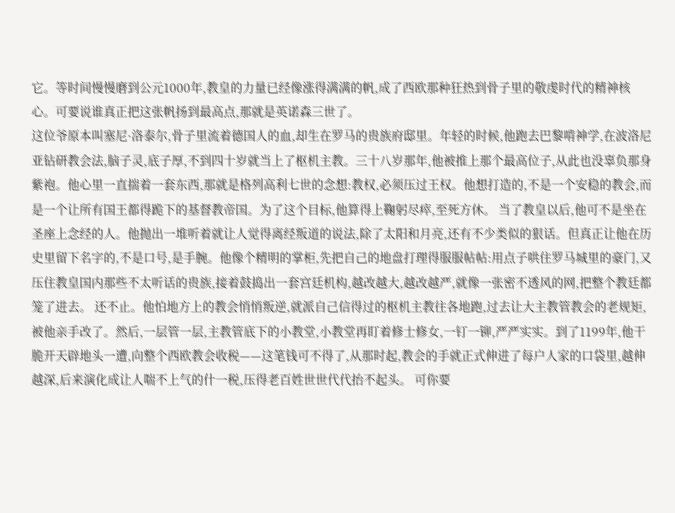它。等时间慢慢磨到公元1000年,教皇的力量已经像涨得满满的帆,成了西欧那种狂热到骨子里的敬虔时代的精神核心。可要说谁真正把这张帆扬到最高点,那就是英诺森三世了。
这位爷原本叫塞尼·洛泰尔,骨子里流着德国人的血,却生在罗马的贵族府邸里。年轻的时候,他跑去巴黎啃神学,在波洛尼亚钻研教会法,脑子灵,底子厚,不到四十岁就当上了枢机主教。三十八岁那年,他被推上那个最高位子,从此也没辜负那身紫袍。他心里一直揣着一套东西,那就是格列高利七世的念想:教权,必须压过王权。他想打造的,不是一个安稳的教会,而是一个让所有国王都得跪下的基督教帝国。为了这个目标,他算得上鞠躬尽瘁,至死方休。 当了教皇以后,他可不是坐在圣座上念经的人。他抛出一堆听着就让人觉得离经叛道的说法,除了太阳和月亮,还有不少类似的狠话。但真正让他在历史里留下名字的,不是口号,是手腕。他像个精明的掌柜,先把自己的地盘打理得服服帖帖:用点子哄住罗马城里的豪门,又压住教皇国内那些不太听话的贵族,接着鼓捣出一套宫廷机构,越改越大,越改越严,就像一张密不透风的网,把整个教廷都笼了进去。 还不止。他怕地方上的教会悄悄叛逆,就派自己信得过的枢机主教往各地跑,过去让大主教管教会的老规矩,被他亲手改了。然后,一层管一层,主教管底下的小教堂,小教堂再盯着修士修女,一钉一铆,严严实实。到了1199年,他干脆开天辟地头一遭,向整个西欧教会收税——这笔钱可不得了,从那时起,教会的手就正式伸进了每户人家的口袋里,越伸越深,后来演化成让人喘不上气的什一税,压得老百姓世世代代抬不起头。 可你要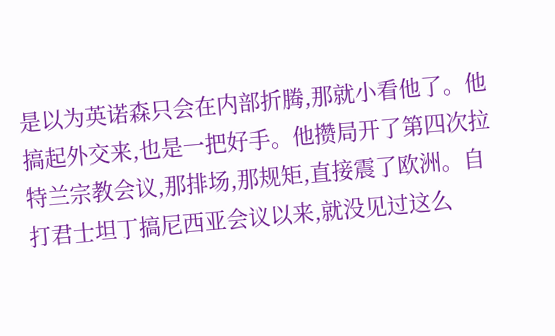是以为英诺森只会在内部折腾,那就小看他了。他搞起外交来,也是一把好手。他攒局开了第四次拉特兰宗教会议,那排场,那规矩,直接震了欧洲。自打君士坦丁搞尼西亚会议以来,就没见过这么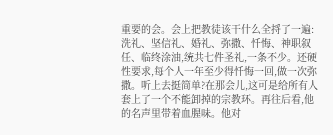重要的会。会上把教徒该干什么全捋了一遍:洗礼、坚信礼、婚礼、弥撒、忏悔、神职叙任、临终涂油,统共七件圣礼,一条不少。还硬性要求,每个人一年至少得忏悔一回,做一次弥撒。听上去挺简单?在那会儿,这可是给所有人套上了一个不能卸掉的宗教环。再往后看,他的名声里带着血腥味。他对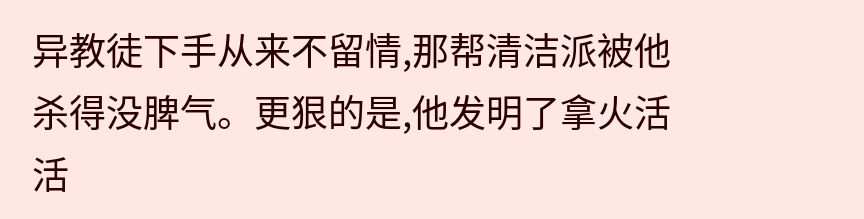异教徒下手从来不留情,那帮清洁派被他杀得没脾气。更狠的是,他发明了拿火活活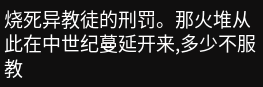烧死异教徒的刑罚。那火堆从此在中世纪蔓延开来,多少不服教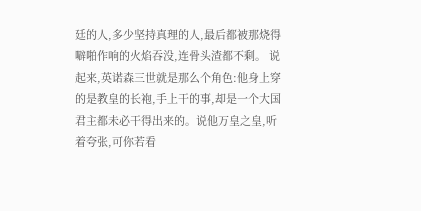廷的人,多少坚持真理的人,最后都被那烧得噼啪作响的火焰吞没,连骨头渣都不剩。 说起来,英诺森三世就是那么个角色:他身上穿的是教皇的长袍,手上干的事,却是一个大国君主都未必干得出来的。说他万皇之皇,听着夸张,可你若看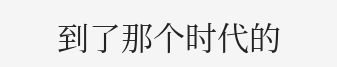到了那个时代的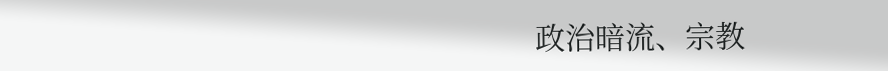政治暗流、宗教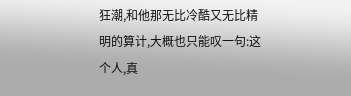狂潮,和他那无比冷酷又无比精明的算计,大概也只能叹一句:这个人,真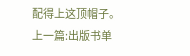配得上这顶帽子。
上一篇:出版书单